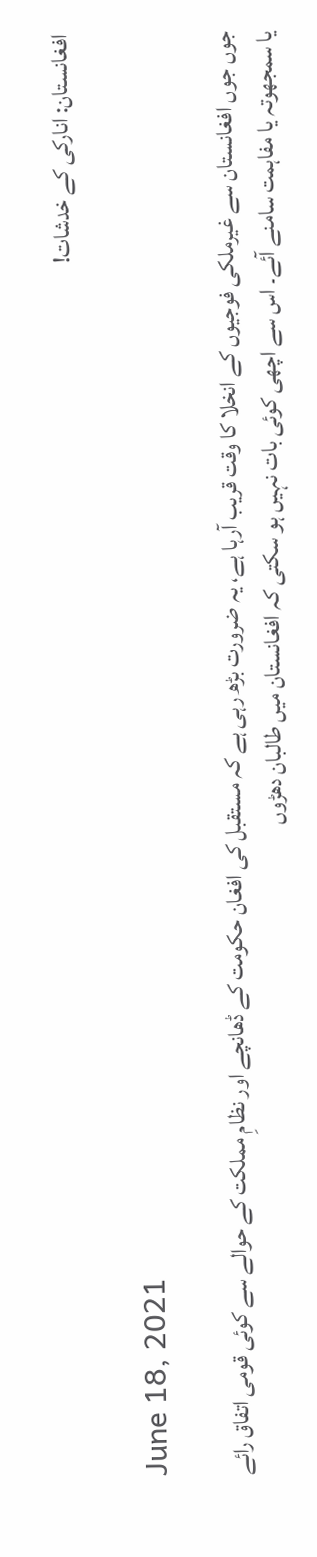افغانستان: انارکی کے خدشات!

June 18, 2021

جوں جوں افغانستان سے غیرملکی فوجیوں کے انخلا کا وقت قریب آرہا ہے، یہ ضرورت بڑھ رہی ہے کہ مستقبل کی افغان حکومت کے ڈھانچے اور نظامِ مملکت کے حوالے سے کوئی قومی اتفاق رائے یا سمجھوتہ یا مفاہمت سامنے آئے۔ اس سے اچھی کوئی بات نہیں ہو سکتی کہ افغانستان میں طالبان دھڑوں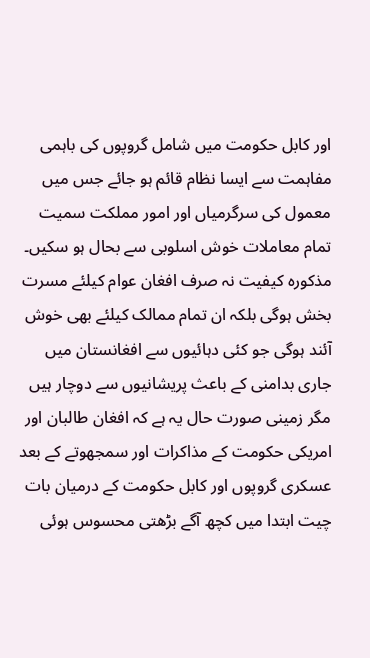اور کابل حکومت میں شامل گروپوں کی باہمی مفاہمت سے ایسا نظام قائم ہو جائے جس میں معمول کی سرگرمیاں اور امور مملکت سمیت تمام معاملات خوش اسلوبی سے بحال ہو سکیں۔ مذکورہ کیفیت نہ صرف افغان عوام کیلئے مسرت بخش ہوگی بلکہ ان تمام ممالک کیلئے بھی خوش آئند ہوگی جو کئی دہائیوں سے افغانستان میں جاری بدامنی کے باعث پریشانیوں سے دوچار ہیں مگر زمینی صورت حال یہ ہے کہ افغان طالبان اور امریکی حکومت کے مذاکرات اور سمجھوتے کے بعد عسکری گروپوں اور کابل حکومت کے درمیان بات چیت ابتدا میں کچھ آگے بڑھتی محسوس ہوئی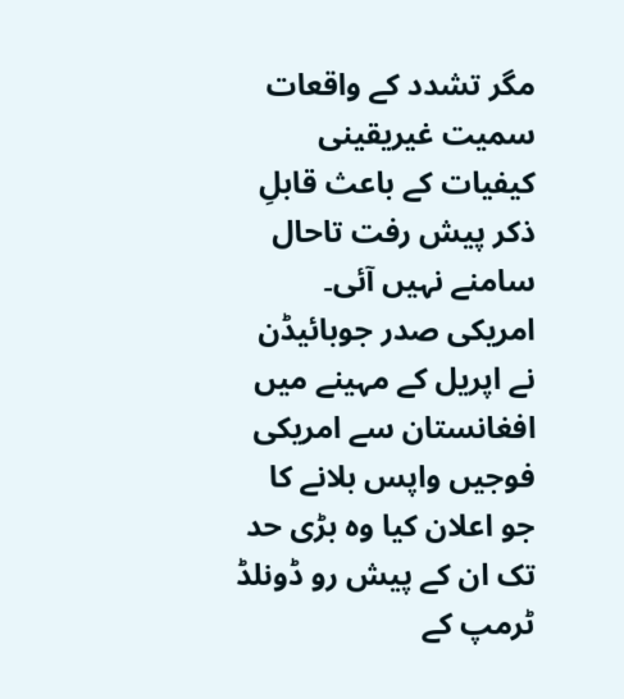مگر تشدد کے واقعات سمیت غیریقینی کیفیات کے باعث قابلِ ذکر پیش رفت تاحال سامنے نہیں آئی۔ امریکی صدر جوبائیڈن نے اپریل کے مہینے میں افغانستان سے امریکی فوجیں واپس بلانے کا جو اعلان کیا وہ بڑی حد تک ان کے پیش رو ڈونلڈ ٹرمپ کے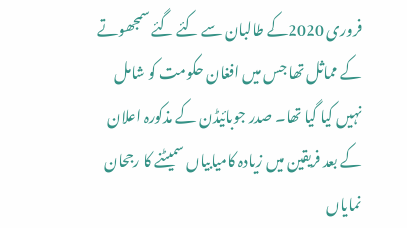فروری 2020کے طالبان سے کئے گئے سمجھوتے کے مماثل تھا جس میں افغان حکومت کو شامل نہیں کیا گیا تھا۔ صدر جوبائیڈن کے مذکورہ اعلان کے بعد فریقین میں زیادہ کامیابیاں سمیٹنے کا رجحان نمایاں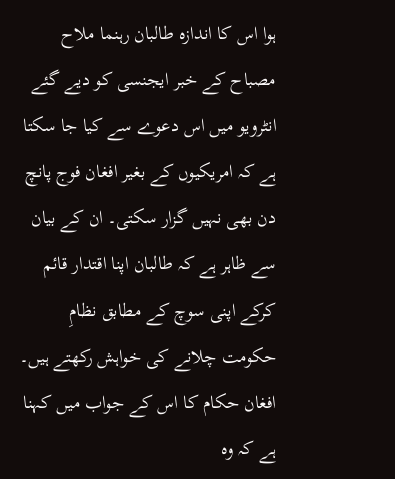ہوا اس کا اندازہ طالبان رہنما ملاح مصباح کے خبر ایجنسی کو دیے گئے انٹرویو میں اس دعوے سے کیا جا سکتا ہے کہ امریکیوں کے بغیر افغان فوج پانچ دن بھی نہیں گزار سکتی۔ ان کے بیان سے ظاہر ہے کہ طالبان اپنا اقتدار قائم کرکے اپنی سوچ کے مطابق نظامِ حکومت چلانے کی خواہش رکھتے ہیں۔ افغان حکام کا اس کے جواب میں کہنا ہے کہ وہ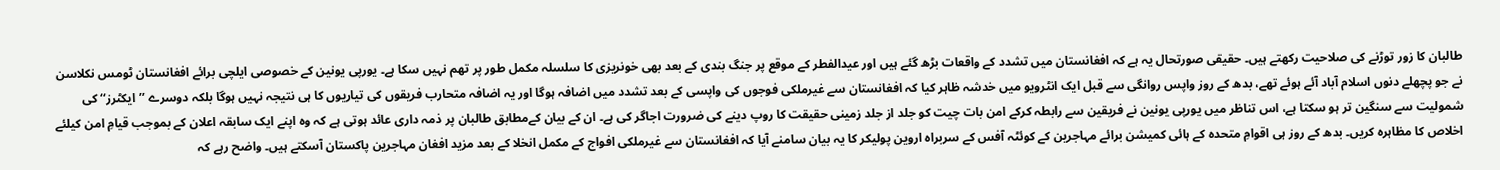طالبان کا زور توڑنے کی صلاحیت رکھتے ہیں۔ حقیقی صورتحال یہ ہے کہ افغانستان میں تشدد کے واقعات بڑھ گئے ہیں اور عیدالفطر کے موقع پر جنگ بندی کے بعد بھی خونریزی کا سلسلہ مکمل طور پر تھم نہیں سکا ہے۔ یورپی یونین کے خصوصی ایلچی برائے افغانستان ٹومس نکلاسن نے جو پچھلے دنوں اسلام آباد آئے ہوئے تھے، بدھ کے روز واپس روانگی سے قبل ایک انٹرویو میں خدشہ ظاہر کیا کہ افغانستان سے غیرملکی فوجوں کی واپسی کے بعد تشدد میں اضافہ ہوگا اور یہ اضافہ متحارب فریقوں کی تیاریوں کا ہی نتیجہ نہیں ہوگا بلکہ دوسرے ’’ایکٹرز‘‘ کی شمولیت سے سنگین تر ہو سکتا ہے، اس تناظر میں یورپی یونین نے فریقین سے رابطہ کرکے امن بات چیت کو جلد از جلد زمینی حقیقت کا روپ دینے کی ضرورت اجاگر کی ہے۔ ان کے بیان کےمطابق طالبان پر ذمہ داری عائد ہوتی ہے کہ وہ اپنے ایک سابقہ اعلان کے بموجب قیامِ امن کیلئے اخلاص کا مظاہرہ کریں۔ بدھ کے روز ہی اقوامِ متحدہ کے ہائی کمیشن برائے مہاجرین کے کوئٹہ آفس کے سربراہ اروین پولیکر کا یہ بیان سامنے آیا کہ افغانستان سے غیرملکی افواج کے مکمل انخلا کے بعد مزید افغان مہاجرین پاکستان آسکتے ہیں۔ واضح رہے کہ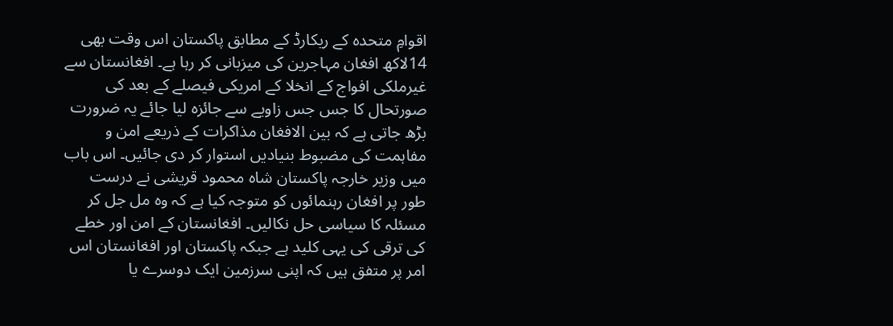اقوامِ متحدہ کے ریکارڈ کے مطابق پاکستان اس وقت بھی 14لاکھ افغان مہاجرین کی میزبانی کر رہا ہے۔ افغانستان سے غیرملکی افواج کے انخلا کے امریکی فیصلے کے بعد کی صورتحال کا جس جس زاویے سے جائزہ لیا جائے یہ ضرورت بڑھ جاتی ہے کہ بین الافغان مذاکرات کے ذریعے امن و مفاہمت کی مضبوط بنیادیں استوار کر دی جائیں۔ اس باب میں وزیر خارجہ پاکستان شاہ محمود قریشی نے درست طور پر افغان رہنمائوں کو متوجہ کیا ہے کہ وہ مل جل کر مسئلہ کا سیاسی حل نکالیں۔ افغانستان کے امن اور خطے کی ترقی کی یہی کلید ہے جبکہ پاکستان اور افغانستان اس امر پر متفق ہیں کہ اپنی سرزمین ایک دوسرے یا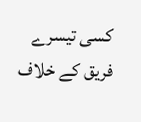کسی تیسرے فریق کے خلاف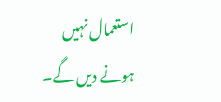استعمال نہیں ہونے دیں گے۔